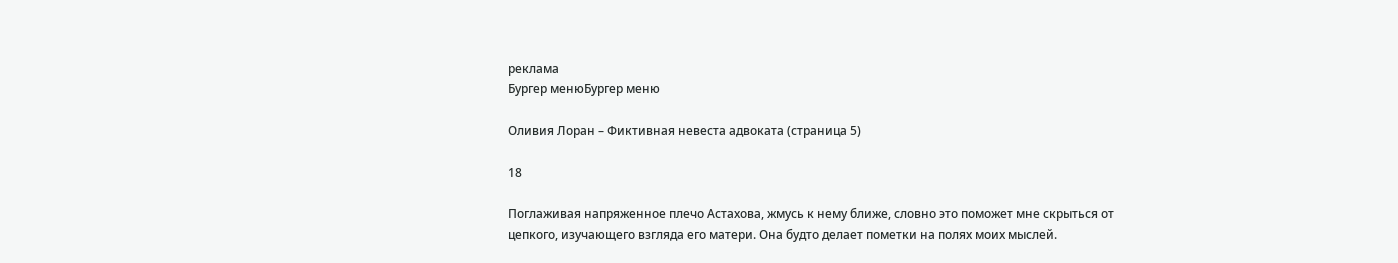реклама
Бургер менюБургер меню

Оливия Лоран – Фиктивная невеста адвоката (страница 5)

18

Поглаживая напряженное плечо Астахова, жмусь к нему ближе, словно это поможет мне скрыться от цепкого, изучающего взгляда его матери. Она будто делает пометки на полях моих мыслей.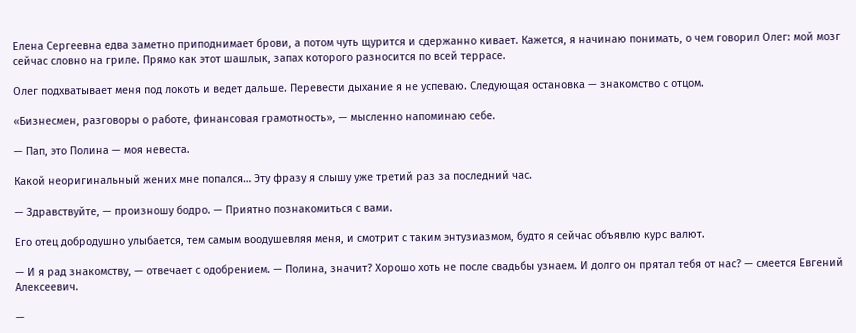Елена Сергеевна едва заметно приподнимает брови, а потом чуть щурится и сдержанно кивает. Кажется, я начинаю понимать, о чем говорил Олег: мой мозг сейчас словно на гриле. Прямо как этот шашлык, запах которого разносится по всей террасе.

Олег подхватывает меня под локоть и ведет дальше. Перевести дыхание я не успеваю. Следующая остановка — знакомство с отцом.

«Бизнесмен, разговоры о работе, финансовая грамотность», — мысленно напоминаю себе.

— Пап, это Полина — моя невеста.

Какой неоригинальный жених мне попался… Эту фразу я слышу уже третий раз за последний час.

— Здравствуйте, — произношу бодро. — Приятно познакомиться с вами.

Его отец добродушно улыбается, тем самым воодушевляя меня, и смотрит с таким энтузиазмом, будто я сейчас объявлю курс валют.

— И я рад знакомству, — отвечает с одобрением. — Полина, значит? Хорошо хоть не после свадьбы узнаем. И долго он прятал тебя от нас? — смеется Евгений Алексеевич.

—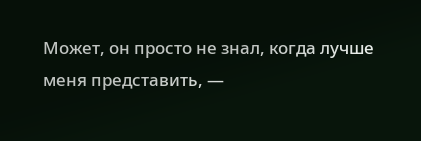Может, он просто не знал, когда лучше меня представить, —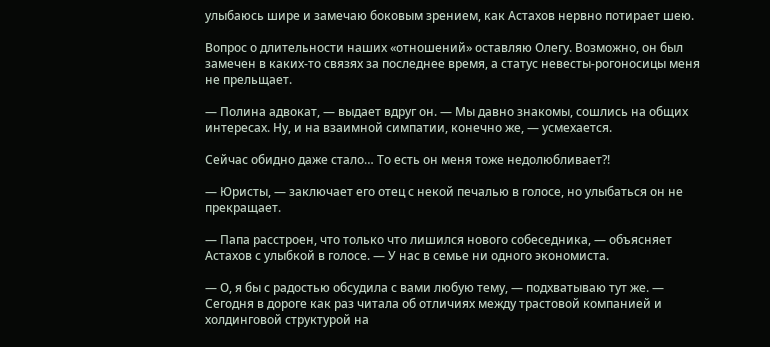улыбаюсь шире и замечаю боковым зрением, как Астахов нервно потирает шею.

Вопрос о длительности наших «отношений» оставляю Олегу. Возможно, он был замечен в каких-то связях за последнее время, а статус невесты-рогоносицы меня не прельщает.

— Полина адвокат, — выдает вдруг он. — Мы давно знакомы, сошлись на общих интересах. Ну, и на взаимной симпатии, конечно же, — усмехается.

Сейчас обидно даже стало… То есть он меня тоже недолюбливает?!

— Юристы, — заключает его отец с некой печалью в голосе, но улыбаться он не прекращает.

— Папа расстроен, что только что лишился нового собеседника, — объясняет Астахов с улыбкой в голосе. — У нас в семье ни одного экономиста.

— О, я бы с радостью обсудила с вами любую тему, — подхватываю тут же. — Сегодня в дороге как раз читала об отличиях между трастовой компанией и холдинговой структурой на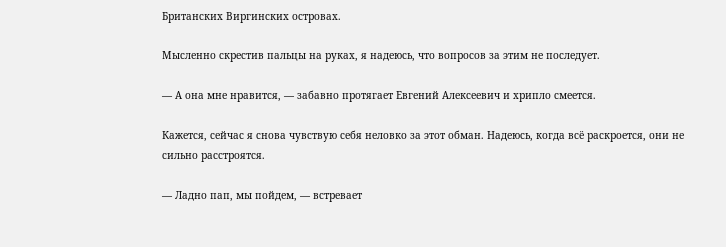Британских Виргинских островах.

Мысленно скрестив пальцы на руках, я надеюсь, что вопросов за этим не последует.

— А она мне нравится, — забавно протягает Евгений Алексеевич и хрипло смеется.

Кажется, сейчас я снова чувствую себя неловко за этот обман. Надеюсь, когда всё раскроется, они не сильно расстроятся.

— Ладно пап, мы пойдем, — встревает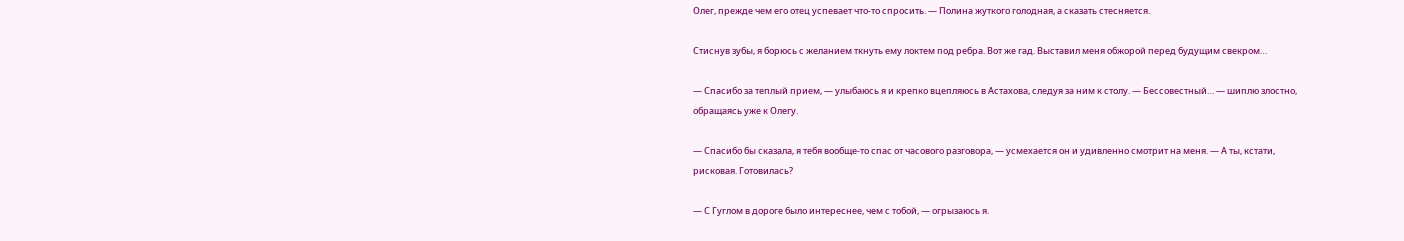Олег, прежде чем его отец успевает что-то спросить. — Полина жуткого голодная, а сказать стесняется.

Стиснув зубы, я борюсь с желанием ткнуть ему локтем под ребра. Вот же гад. Выставил меня обжорой перед будущим свекром…

— Спасибо за теплый прием, — улыбаюсь я и крепко вцепляюсь в Астахова, следуя за ним к столу. — Бессовестный… — шиплю злостно, обращаясь уже к Олегу.

— Спасибо бы сказала, я тебя вообще-то спас от часового разговора, — усмехается он и удивленно смотрит на меня. — А ты, кстати, рисковая. Готовилась?

— С Гуглом в дороге было интереснее, чем с тобой, — огрызаюсь я.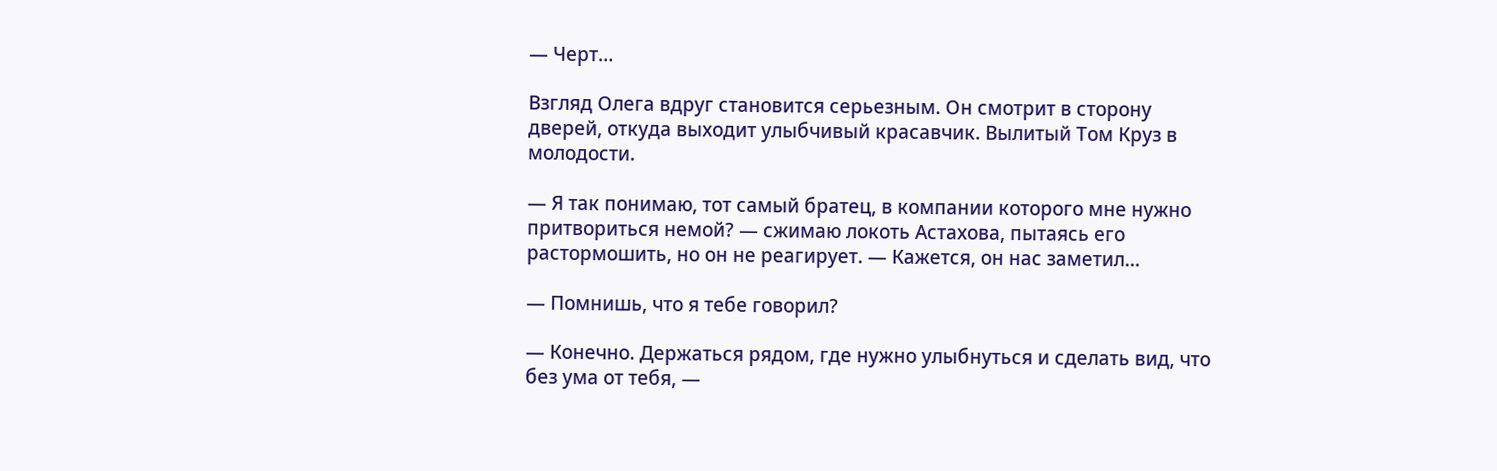— Черт…

Взгляд Олега вдруг становится серьезным. Он смотрит в сторону дверей, откуда выходит улыбчивый красавчик. Вылитый Том Круз в молодости.

— Я так понимаю, тот самый братец, в компании которого мне нужно притвориться немой? — сжимаю локоть Астахова, пытаясь его растормошить, но он не реагирует. — Кажется, он нас заметил…

— Помнишь, что я тебе говорил?

— Конечно. Держаться рядом, где нужно улыбнуться и сделать вид, что без ума от тебя, —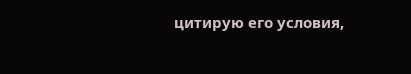цитирую его условия,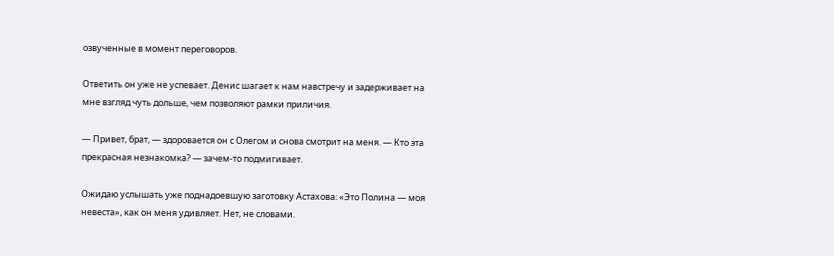озвученные в момент переговоров.

Ответить он уже не успевает. Денис шагает к нам навстречу и задерживает на мне взгляд чуть дольше, чем позволяют рамки приличия.

— Привет, брат, — здоровается он с Олегом и снова смотрит на меня. — Кто эта прекрасная незнакомка? — зачем-то подмигивает.

Ожидаю услышать уже поднадоевшую заготовку Астахова: «Это Полина — моя невеста», как он меня удивляет. Нет, не словами.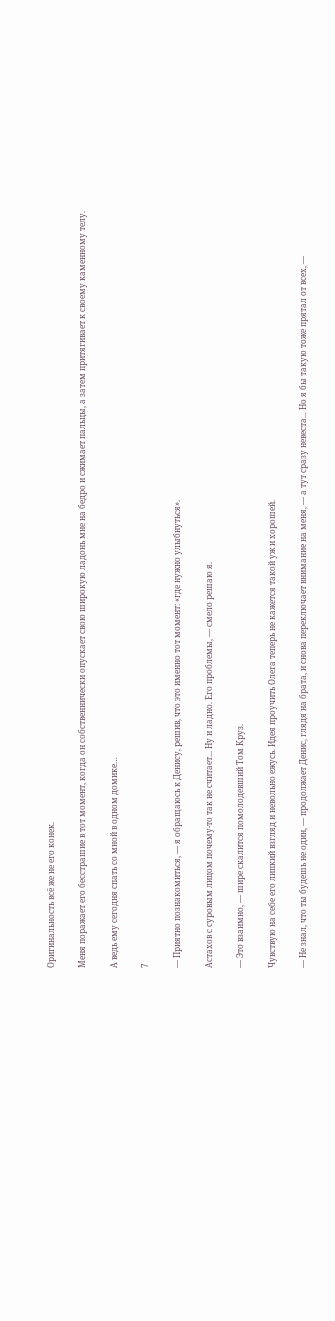Оригинальность всё же не его конек.

Меня поражает его бесстрашие в тот момент, когда он собственнически опускает свою широкую ладонь мне на бедро и сжимает пальцы, а затем притягивает к своему каменному телу.

А ведь ему сегодня спать со мной в одном домике…

7

— Приятно познакомиться, — я обращаюсь к Денису, решив, что это именно тот момент: «где нужно улыбнуться».

Астахов с суровым лицом почему-то так не считает... Ну и ладно. Его проблемы, — смело решаю я.

— Это взаимно, — шире скалится помолодевший Том Круз.

Чувствую на себе его липкий взгляд и невольно ежусь. Идея проучить Олега теперь не кажется такой уж и хорошей.

— Не знал, что ты будешь не один, — продолжает Денис, глядя на брата, и снова переключает внимание на меня, — а тут сразу невеста... Но я бы такую тоже прятал от всех, —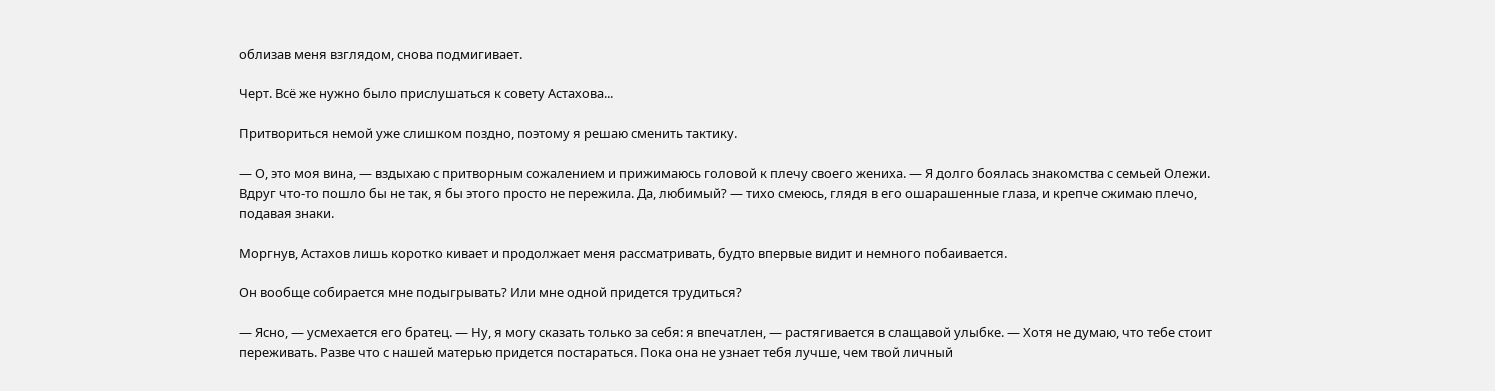облизав меня взглядом, снова подмигивает.

Черт. Всё же нужно было прислушаться к совету Астахова...

Притвориться немой уже слишком поздно, поэтому я решаю сменить тактику.

— О, это моя вина, — вздыхаю с притворным сожалением и прижимаюсь головой к плечу своего жениха. — Я долго боялась знакомства с семьей Олежи. Вдруг что-то пошло бы не так, я бы этого просто не пережила. Да, любимый? — тихо смеюсь, глядя в его ошарашенные глаза, и крепче сжимаю плечо, подавая знаки.

Моргнув, Астахов лишь коротко кивает и продолжает меня рассматривать, будто впервые видит и немного побаивается.

Он вообще собирается мне подыгрывать? Или мне одной придется трудиться?

— Ясно, — усмехается его братец. — Ну, я могу сказать только за себя: я впечатлен, — растягивается в слащавой улыбке. — Хотя не думаю, что тебе стоит переживать. Разве что с нашей матерью придется постараться. Пока она не узнает тебя лучше, чем твой личный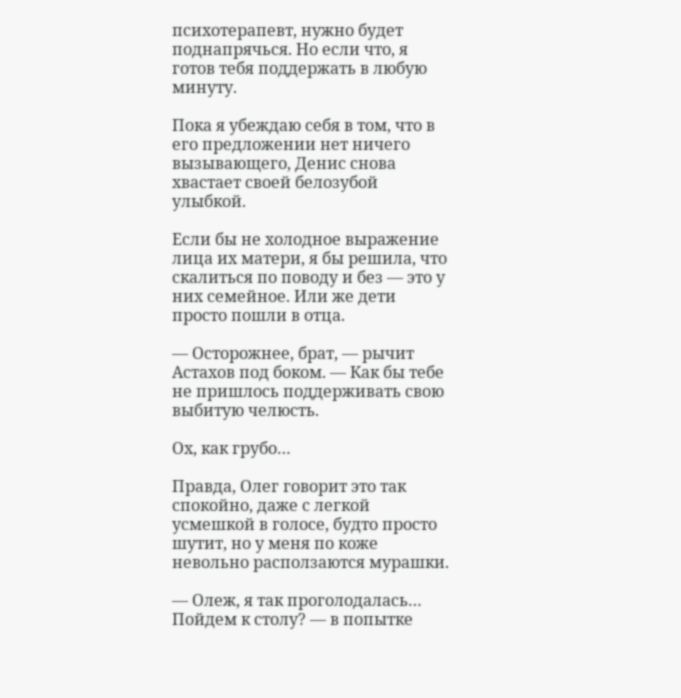психотерапевт, нужно будет поднапрячься. Но если что, я готов тебя поддержать в любую минуту.

Пока я убеждаю себя в том, что в его предложении нет ничего вызывающего, Денис снова хвастает своей белозубой улыбкой.

Если бы не холодное выражение лица их матери, я бы решила, что скалиться по поводу и без — это у них семейное. Или же дети просто пошли в отца.

— Осторожнее, брат, — рычит Астахов под боком. — Как бы тебе не пришлось поддерживать свою выбитую челюсть.

Ох, как грубо…

Правда, Олег говорит это так спокойно, даже с легкой усмешкой в голосе, будто просто шутит, но у меня по коже невольно расползаются мурашки.

— Олеж, я так проголодалась… Пойдем к столу? — в попытке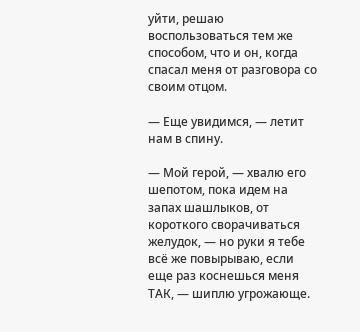уйти, решаю воспользоваться тем же способом, что и он, когда спасал меня от разговора со своим отцом.

— Еще увидимся, — летит нам в спину.

— Мой герой, — хвалю его шепотом, пока идем на запах шашлыков, от короткого сворачиваться желудок, — но руки я тебе всё же повырываю, если еще раз коснешься меня ТАК, — шиплю угрожающе.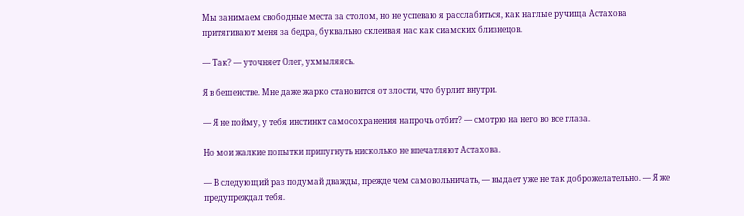Мы занимаем свободные места за столом, но не успеваю я расслабиться, как наглые ручища Астахова притягивают меня за бедра, буквально склеивая нас как сиамских близнецов.

— Так? — уточняет Олег, ухмыляясь.

Я в бешенстве. Мне даже жарко становится от злости, что бурлит внутри.

— Я не пойму, у тебя инстинкт самосохранения напрочь отбит? — смотрю на него во все глаза.

Но мои жалкие попытки припугнуть нисколько не впечатляют Астахова.

— В следующий раз подумай дважды, прежде чем самовольничать, — выдает уже не так доброжелательно. — Я же предупреждал тебя.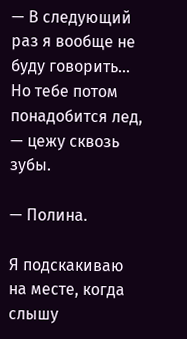— В следующий раз я вообще не буду говорить… Но тебе потом понадобится лед, — цежу сквозь зубы.

— Полина.

Я подскакиваю на месте, когда слышу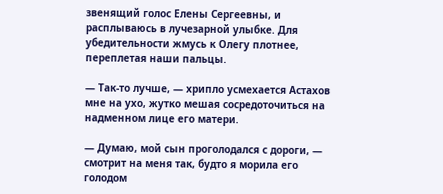звенящий голос Елены Сергеевны, и расплываюсь в лучезарной улыбке. Для убедительности жмусь к Олегу плотнее, переплетая наши пальцы.

— Так-то лучше, — хрипло усмехается Астахов мне на ухо, жутко мешая сосредоточиться на надменном лице его матери.

— Думаю, мой сын проголодался с дороги, — смотрит на меня так, будто я морила его голодом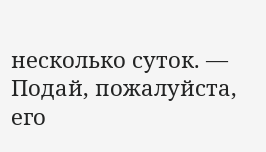несколько суток. — Подай, пожалуйста, его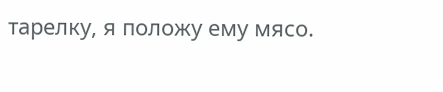тарелку, я положу ему мясо.